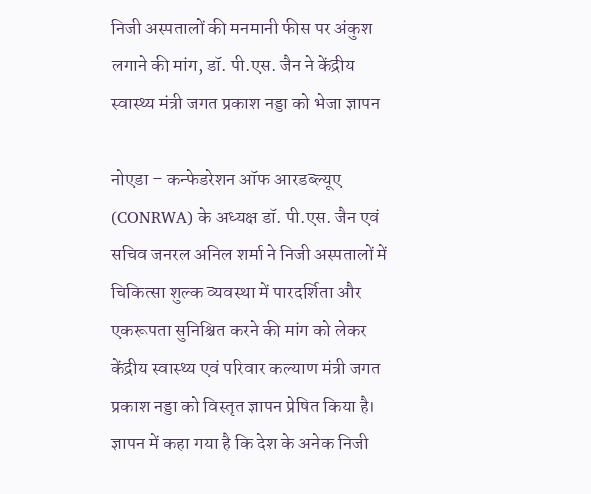निजी अस्पतालों की मनमानी फीस पर अंकुश लगाने की मांग, डॉ. पी.एस. जैन ने केंद्रीय स्वास्थ्य मंत्री जगत प्रकाश नड्डा को भेजा ज्ञापन

नोएडा – कन्फेडरेशन ऑफ आरडब्ल्यूए (CONRWA) के अध्यक्ष डॉ. पी.एस. जैन एवं सचिव जनरल अनिल शर्मा ने निजी अस्पतालों में चिकित्सा शुल्क व्यवस्था में पारदर्शिता और एकरूपता सुनिश्चित करने की मांग को लेकर केंद्रीय स्वास्थ्य एवं परिवार कल्याण मंत्री जगत प्रकाश नड्डा को विस्तृत ज्ञापन प्रेषित किया है।
ज्ञापन में कहा गया है कि देश के अनेक निजी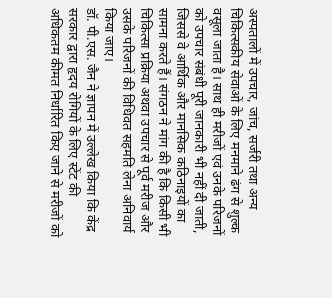अस्पतालों में उपचार, जांच, सर्जरी तथा अन्य चिकित्सकीय सेवाओं के लिए मनमाने ढंग से शुल्क वसूला जाता है। साथ ही मरीजों एवं उनके परिजनों को उपचार संबंधी पूरी जानकारी भी नहीं दी जाती, जिससे वे आर्थिक और मानसिक कठिनाइयों का सामना करते हैं। संगठन ने मांग की है कि किसी भी चिकित्सा प्रक्रिया अथवा उपचार से पूर्व मरीज और उसके परिजनों की विधिवत सहमति लेना अनिवार्य किया जाए।
डॉ. पी.एस. जैन ने ज्ञापन में उल्लेख किया कि केंद्र सरकार द्वारा हृदय रोगियों के लिए स्टेंट की अधिकतम कीमत निर्धारित किए जाने से मरीजों को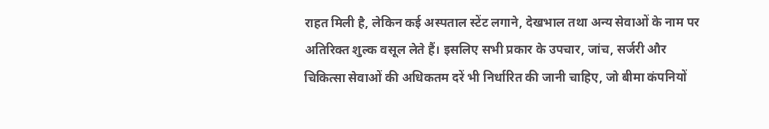राहत मिली है, लेकिन कई अस्पताल स्टेंट लगाने, देखभाल तथा अन्य सेवाओं के नाम पर अतिरिक्त शुल्क वसूल लेते हैं। इसलिए सभी प्रकार के उपचार, जांच, सर्जरी और चिकित्सा सेवाओं की अधिकतम दरें भी निर्धारित की जानी चाहिए, जो बीमा कंपनियों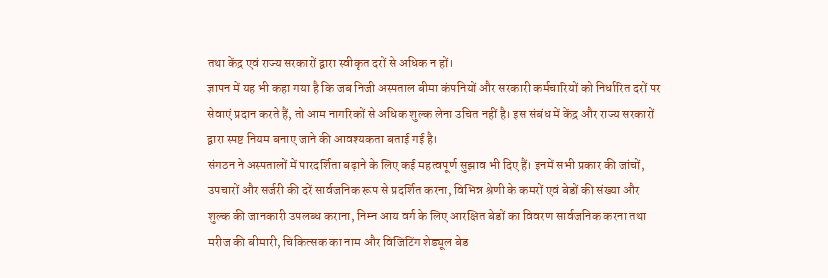तथा केंद्र एवं राज्य सरकारों द्वारा स्वीकृत दरों से अधिक न हों।
ज्ञापन में यह भी कहा गया है कि जब निजी अस्पताल बीमा कंपनियों और सरकारी कर्मचारियों को निर्धारित दरों पर सेवाएं प्रदान करते हैं, तो आम नागरिकों से अधिक शुल्क लेना उचित नहीं है। इस संबंध में केंद्र और राज्य सरकारों द्वारा स्पष्ट नियम बनाए जाने की आवश्यकता बताई गई है।
संगठन ने अस्पतालों में पारदर्शिता बढ़ाने के लिए कई महत्वपूर्ण सुझाव भी दिए हैं। इनमें सभी प्रकार की जांचों, उपचारों और सर्जरी की दरें सार्वजनिक रूप से प्रदर्शित करना, विभिन्न श्रेणी के कमरों एवं बेडों की संख्या और शुल्क की जानकारी उपलब्ध कराना, निम्न आय वर्ग के लिए आरक्षित बेडों का विवरण सार्वजनिक करना तथा मरीज की बीमारी, चिकित्सक का नाम और विजिटिंग शेड्यूल बेड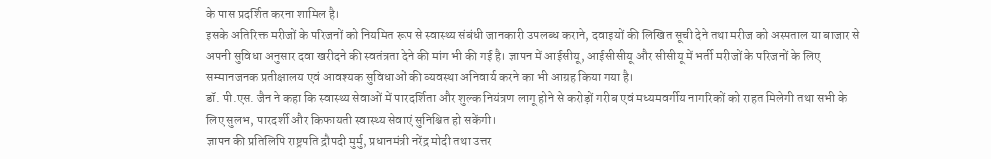के पास प्रदर्शित करना शामिल है।
इसके अतिरिक्त मरीजों के परिजनों को नियमित रूप से स्वास्थ्य संबंधी जानकारी उपलब्ध कराने, दवाइयों की लिखित सूची देने तथा मरीज को अस्पताल या बाजार से अपनी सुविधा अनुसार दवा खरीदने की स्वतंत्रता देने की मांग भी की गई है। ज्ञापन में आईसीयू, आईसीसीयू और सीसीयू में भर्ती मरीजों के परिजनों के लिए सम्मानजनक प्रतीक्षालय एवं आवश्यक सुविधाओं की व्यवस्था अनिवार्य करने का भी आग्रह किया गया है।
डॉ. पी.एस. जैन ने कहा कि स्वास्थ्य सेवाओं में पारदर्शिता और शुल्क नियंत्रण लागू होने से करोड़ों गरीब एवं मध्यमवर्गीय नागरिकों को राहत मिलेगी तथा सभी के लिए सुलभ, पारदर्शी और किफायती स्वास्थ्य सेवाएं सुनिश्चित हो सकेंगी।
ज्ञापन की प्रतिलिपि राष्ट्रपति द्रौपदी मुर्मु, प्रधानमंत्री नरेंद्र मोदी तथा उत्तर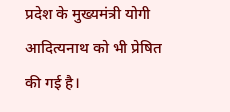प्रदेश के मुख्यमंत्री योगी आदित्यनाथ को भी प्रेषित की गई है।